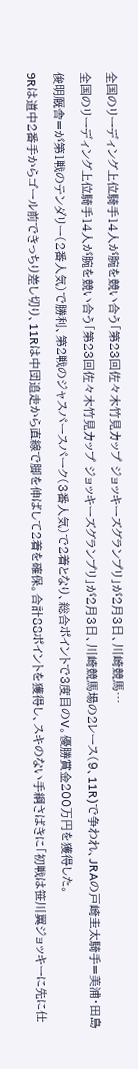全国のリーディング上位騎手14人が腕を競い合う「第23回佐々木竹見カップ ジョッキーズグランプリ」が2月3日、川崎競馬…
全国のリーディング上位騎手14人が腕を競い合う「第23回佐々木竹見カップ ジョッキーズグランプリ」が2月3日、川崎競馬場の2レース(9、11R)で争われ、JRAの戸崎圭太騎手=美浦・田島俊明厩舎=が第1戦のテンダリー(2番人気)で勝利、第2戦のジャスパースパーク(3番人気)で2着となり、総合ポイントで3度目のV。優勝賞金200万円を獲得した。
9Rは道中2番手からゴール前できっちり差し切り、11Rは中団追走から直線で脚を伸ばして2着を確保。合計88ポイントを獲得し、スキのない手綱さばきに「初戦は笹川翼ジョッキーに先に仕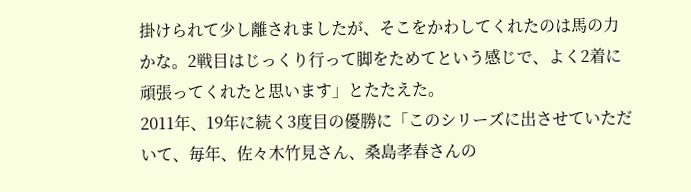掛けられて少し離されましたが、そこをかわしてくれたのは馬の力かな。2戦目はじっくり行って脚をためてという感じで、よく2着に頑張ってくれたと思います」とたたえた。
2011年、19年に続く3度目の優勝に「このシリーズに出させていただいて、毎年、佐々木竹見さん、桑島孝春さんの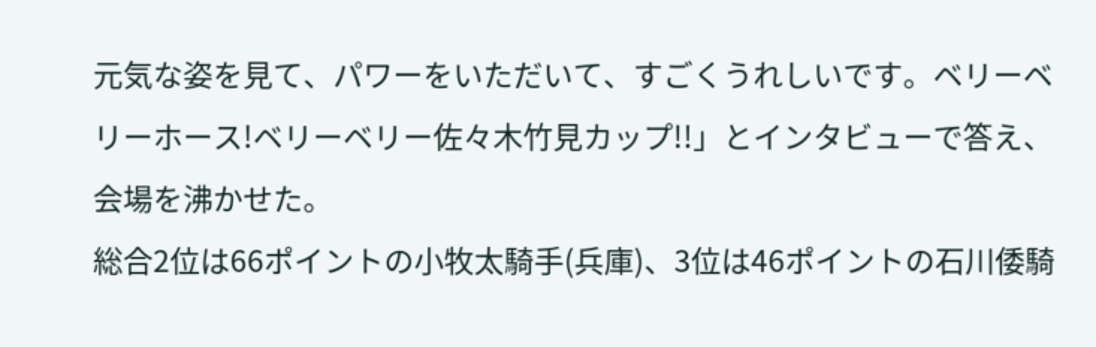元気な姿を見て、パワーをいただいて、すごくうれしいです。ベリーベリーホース!ベリーベリー佐々木竹見カップ!!」とインタビューで答え、会場を沸かせた。
総合2位は66ポイントの小牧太騎手(兵庫)、3位は46ポイントの石川倭騎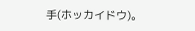手(ホッカイドウ)。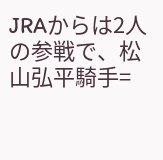JRAからは2人の参戦で、松山弘平騎手=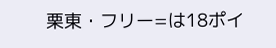栗東・フリー=は18ポイ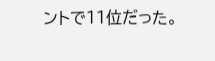ントで11位だった。